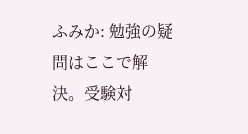ふみか: 勉強の疑問はここで解決。受験対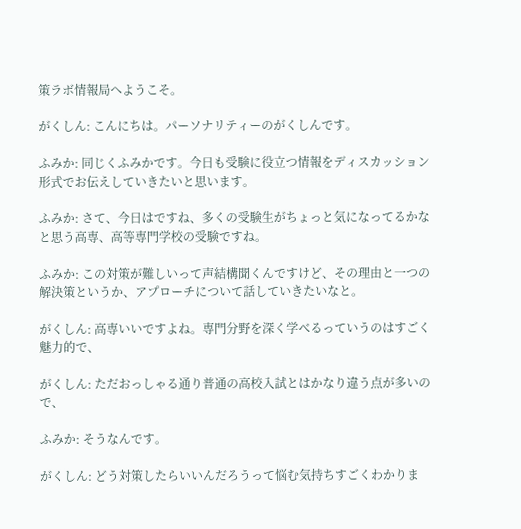策ラボ情報局へようこそ。

がくしん: こんにちは。パーソナリティーのがくしんです。

ふみか: 同じくふみかです。今日も受験に役立つ情報をディスカッション形式でお伝えしていきたいと思います。

ふみか: さて、今日はですね、多くの受験生がちょっと気になってるかなと思う高専、高等専門学校の受験ですね。

ふみか: この対策が難しいって声結構聞くんですけど、その理由と一つの解決策というか、アプローチについて話していきたいなと。

がくしん: 高専いいですよね。専門分野を深く学べるっていうのはすごく魅力的で、

がくしん: ただおっしゃる通り普通の高校入試とはかなり違う点が多いので、

ふみか: そうなんです。

がくしん: どう対策したらいいんだろうって悩む気持ちすごくわかりま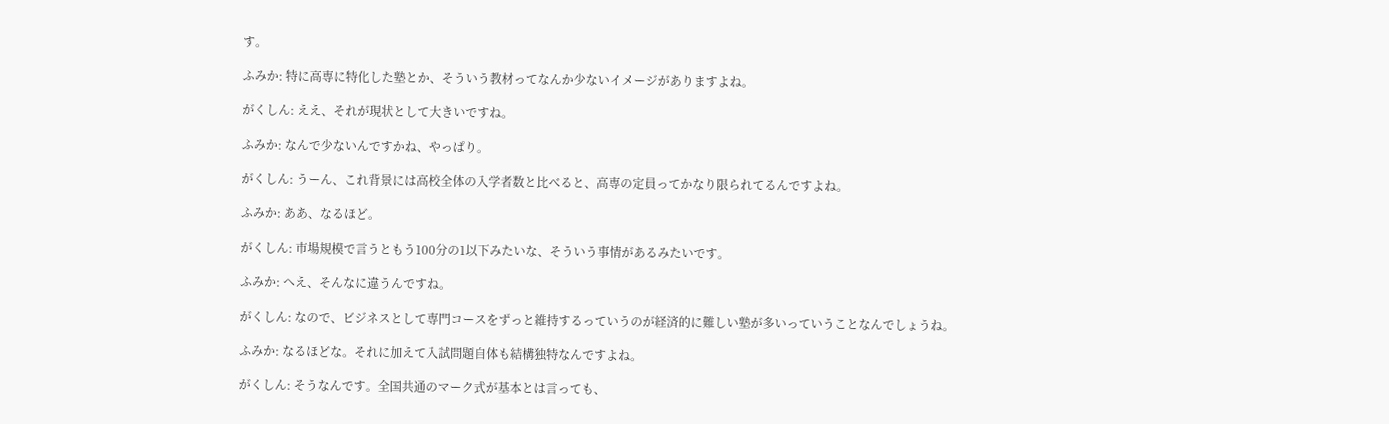す。

ふみか: 特に高専に特化した塾とか、そういう教材ってなんか少ないイメージがありますよね。

がくしん: ええ、それが現状として大きいですね。

ふみか: なんで少ないんですかね、やっぱり。

がくしん: うーん、これ背景には高校全体の入学者数と比べると、高専の定員ってかなり限られてるんですよね。

ふみか: ああ、なるほど。

がくしん: 市場規模で言うともう100分の1以下みたいな、そういう事情があるみたいです。

ふみか: へえ、そんなに違うんですね。

がくしん: なので、ビジネスとして専門コースをずっと維持するっていうのが経済的に難しい塾が多いっていうことなんでしょうね。

ふみか: なるほどな。それに加えて入試問題自体も結構独特なんですよね。

がくしん: そうなんです。全国共通のマーク式が基本とは言っても、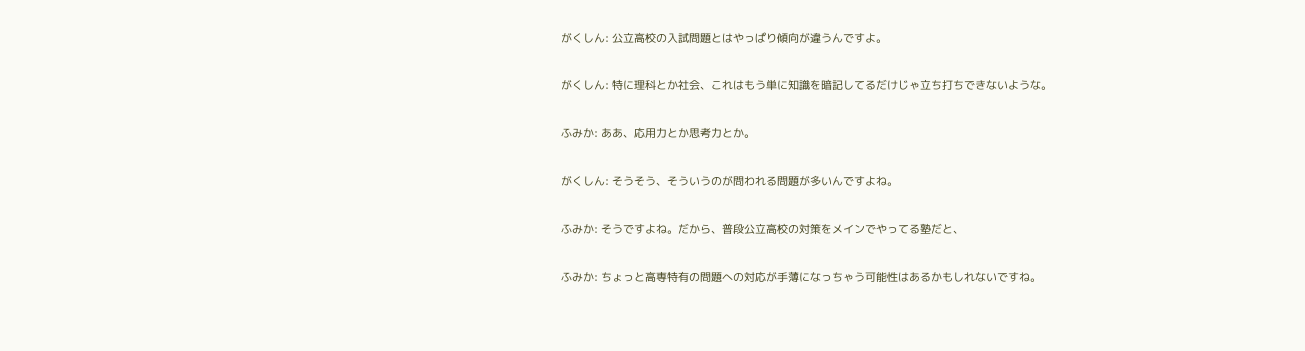がくしん: 公立高校の入試問題とはやっぱり傾向が違うんですよ。

がくしん: 特に理科とか社会、これはもう単に知識を暗記してるだけじゃ立ち打ちできないような。

ふみか: ああ、応用力とか思考力とか。

がくしん: そうそう、そういうのが問われる問題が多いんですよね。

ふみか: そうですよね。だから、普段公立高校の対策をメインでやってる塾だと、

ふみか: ちょっと高専特有の問題への対応が手薄になっちゃう可能性はあるかもしれないですね。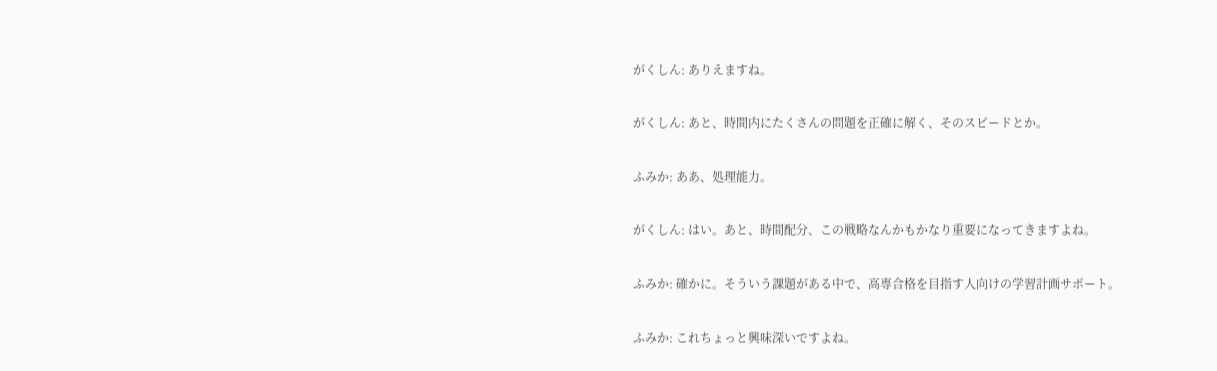がくしん: ありえますね。

がくしん: あと、時間内にたくさんの問題を正確に解く、そのスピードとか。

ふみか: ああ、処理能力。

がくしん: はい。あと、時間配分、この戦略なんかもかなり重要になってきますよね。

ふみか: 確かに。そういう課題がある中で、高専合格を目指す人向けの学習計画サポート。

ふみか: これちょっと興味深いですよね。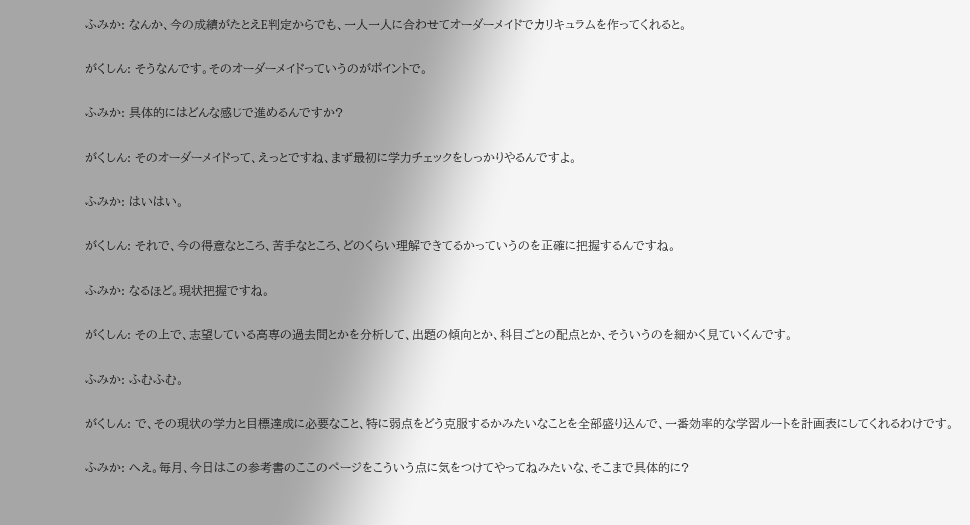ふみか: なんか、今の成績がたとえE判定からでも、一人一人に合わせてオーダーメイドでカリキュラムを作ってくれると。

がくしん: そうなんです。そのオーダーメイドっていうのがポイントで。

ふみか: 具体的にはどんな感じで進めるんですか?

がくしん: そのオーダーメイドって、えっとですね、まず最初に学力チェックをしっかりやるんですよ。

ふみか: はいはい。

がくしん: それで、今の得意なところ、苦手なところ、どのくらい理解できてるかっていうのを正確に把握するんですね。

ふみか: なるほど。現状把握ですね。

がくしん: その上で、志望している高専の過去問とかを分析して、出題の傾向とか、科目ごとの配点とか、そういうのを細かく見ていくんです。

ふみか: ふむふむ。

がくしん: で、その現状の学力と目標達成に必要なこと、特に弱点をどう克服するかみたいなことを全部盛り込んで、一番効率的な学習ルートを計画表にしてくれるわけです。

ふみか: へえ。毎月、今日はこの参考書のここのページをこういう点に気をつけてやってねみたいな、そこまで具体的に?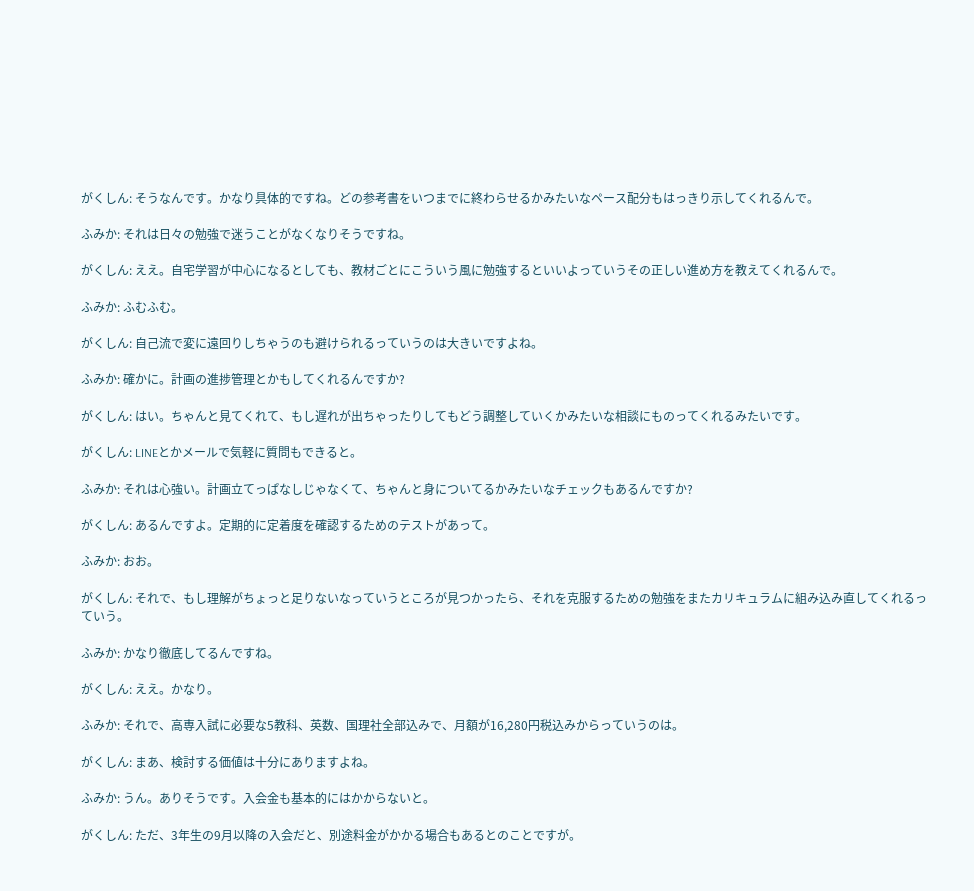がくしん: そうなんです。かなり具体的ですね。どの参考書をいつまでに終わらせるかみたいなペース配分もはっきり示してくれるんで。

ふみか: それは日々の勉強で迷うことがなくなりそうですね。

がくしん: ええ。自宅学習が中心になるとしても、教材ごとにこういう風に勉強するといいよっていうその正しい進め方を教えてくれるんで。

ふみか: ふむふむ。

がくしん: 自己流で変に遠回りしちゃうのも避けられるっていうのは大きいですよね。

ふみか: 確かに。計画の進捗管理とかもしてくれるんですか?

がくしん: はい。ちゃんと見てくれて、もし遅れが出ちゃったりしてもどう調整していくかみたいな相談にものってくれるみたいです。

がくしん: LINEとかメールで気軽に質問もできると。

ふみか: それは心強い。計画立てっぱなしじゃなくて、ちゃんと身についてるかみたいなチェックもあるんですか?

がくしん: あるんですよ。定期的に定着度を確認するためのテストがあって。

ふみか: おお。

がくしん: それで、もし理解がちょっと足りないなっていうところが見つかったら、それを克服するための勉強をまたカリキュラムに組み込み直してくれるっていう。

ふみか: かなり徹底してるんですね。

がくしん: ええ。かなり。

ふみか: それで、高専入試に必要な5教科、英数、国理社全部込みで、月額が16,280円税込みからっていうのは。

がくしん: まあ、検討する価値は十分にありますよね。

ふみか: うん。ありそうです。入会金も基本的にはかからないと。

がくしん: ただ、3年生の9月以降の入会だと、別途料金がかかる場合もあるとのことですが。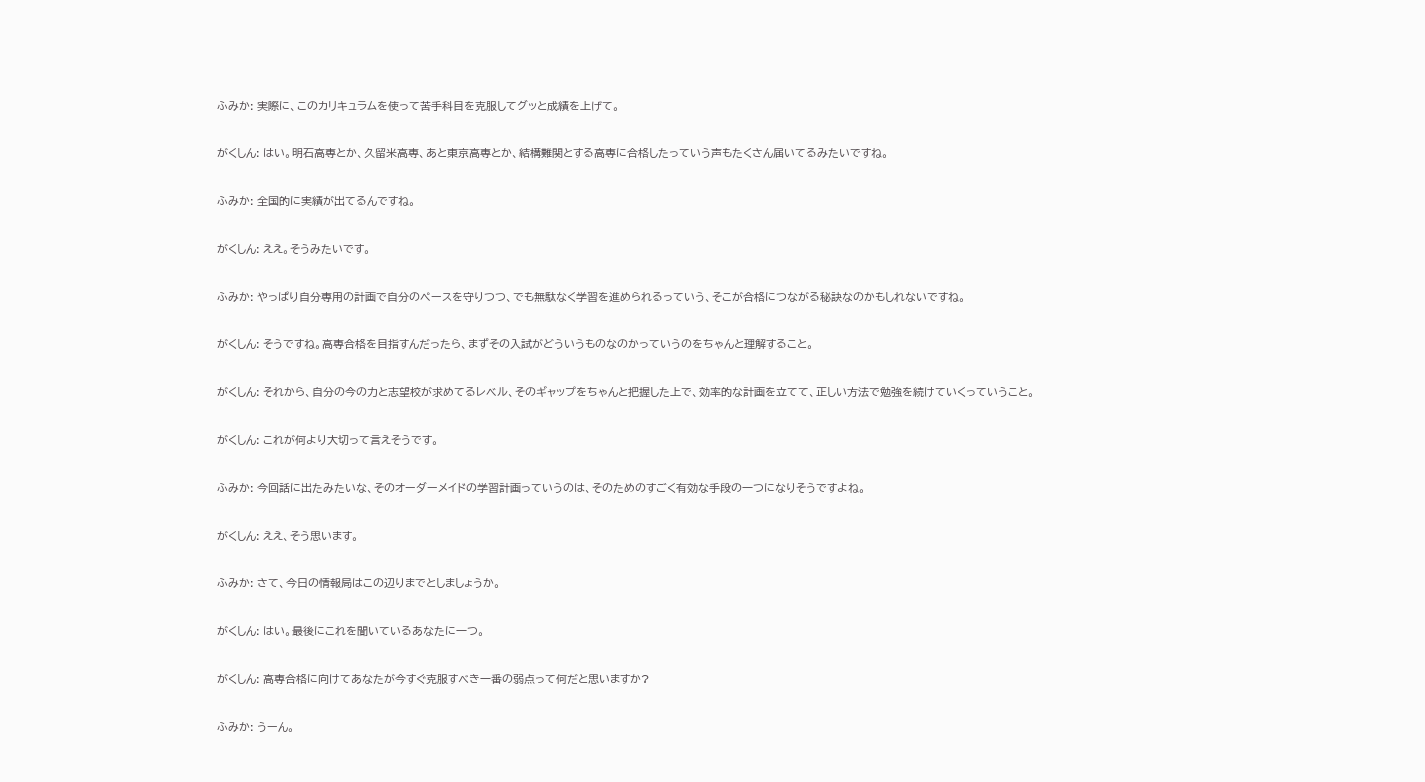ふみか: 実際に、このカリキュラムを使って苦手科目を克服してグッと成績を上げて。

がくしん: はい。明石高専とか、久留米高専、あと東京高専とか、結構難関とする高専に合格したっていう声もたくさん届いてるみたいですね。

ふみか: 全国的に実績が出てるんですね。

がくしん: ええ。そうみたいです。

ふみか: やっぱり自分専用の計画で自分のペースを守りつつ、でも無駄なく学習を進められるっていう、そこが合格につながる秘訣なのかもしれないですね。

がくしん: そうですね。高専合格を目指すんだったら、まずその入試がどういうものなのかっていうのをちゃんと理解すること。

がくしん: それから、自分の今の力と志望校が求めてるレベル、そのギャップをちゃんと把握した上で、効率的な計画を立てて、正しい方法で勉強を続けていくっていうこと。

がくしん: これが何より大切って言えそうです。

ふみか: 今回話に出たみたいな、そのオーダーメイドの学習計画っていうのは、そのためのすごく有効な手段の一つになりそうですよね。

がくしん: ええ、そう思います。

ふみか: さて、今日の情報局はこの辺りまでとしましょうか。

がくしん: はい。最後にこれを聞いているあなたに一つ。

がくしん: 高専合格に向けてあなたが今すぐ克服すべき一番の弱点って何だと思いますか?

ふみか: うーん。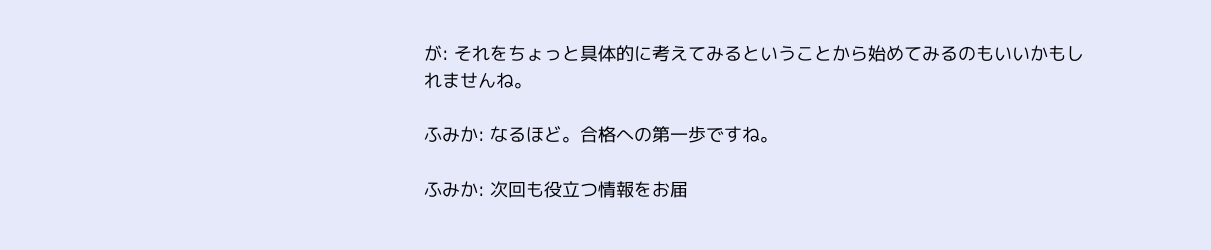が: それをちょっと具体的に考えてみるということから始めてみるのもいいかもしれませんね。

ふみか: なるほど。合格への第一歩ですね。

ふみか: 次回も役立つ情報をお届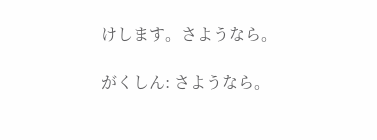けします。さようなら。

がくしん: さようなら。